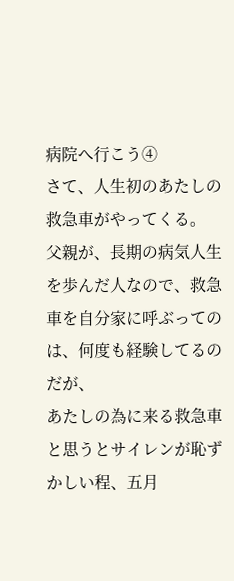病院へ行こう④
さて、人生初のあたしの救急車がやってくる。
父親が、長期の病気人生を歩んだ人なので、救急車を自分家に呼ぶってのは、何度も経験してるのだが、
あたしの為に来る救急車と思うとサイレンが恥ずかしい程、五月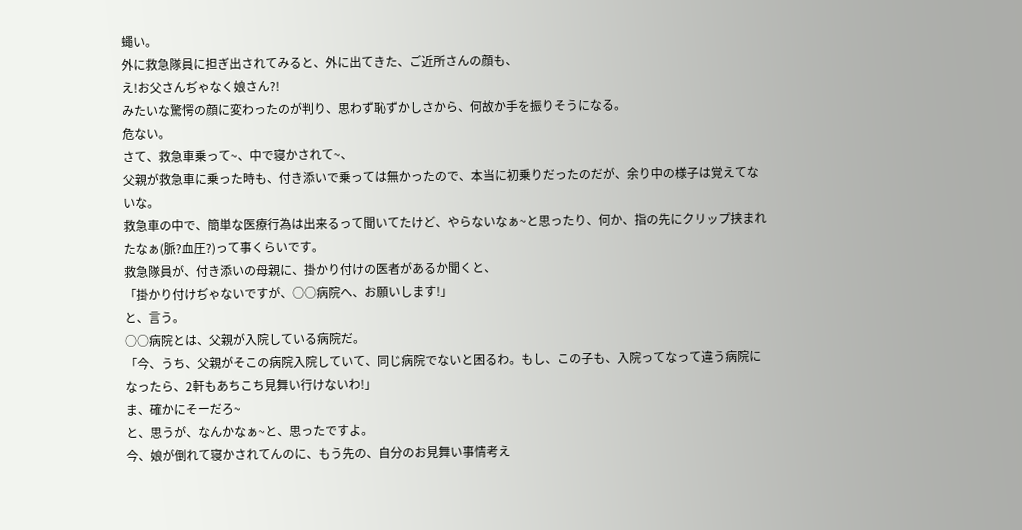蠅い。
外に救急隊員に担ぎ出されてみると、外に出てきた、ご近所さんの顔も、
え!お父さんぢゃなく娘さん?!
みたいな驚愕の顔に変わったのが判り、思わず恥ずかしさから、何故か手を振りそうになる。
危ない。
さて、救急車乗って~、中で寝かされて~、
父親が救急車に乗った時も、付き添いで乗っては無かったので、本当に初乗りだったのだが、余り中の様子は覚えてないな。
救急車の中で、簡単な医療行為は出来るって聞いてたけど、やらないなぁ~と思ったり、何か、指の先にクリップ挟まれたなぁ(脈?血圧?)って事くらいです。
救急隊員が、付き添いの母親に、掛かり付けの医者があるか聞くと、
「掛かり付けぢゃないですが、○○病院へ、お願いします!」
と、言う。
○○病院とは、父親が入院している病院だ。
「今、うち、父親がそこの病院入院していて、同じ病院でないと困るわ。もし、この子も、入院ってなって違う病院になったら、2軒もあちこち見舞い行けないわ!」
ま、確かにそーだろ~
と、思うが、なんかなぁ~と、思ったですよ。
今、娘が倒れて寝かされてんのに、もう先の、自分のお見舞い事情考え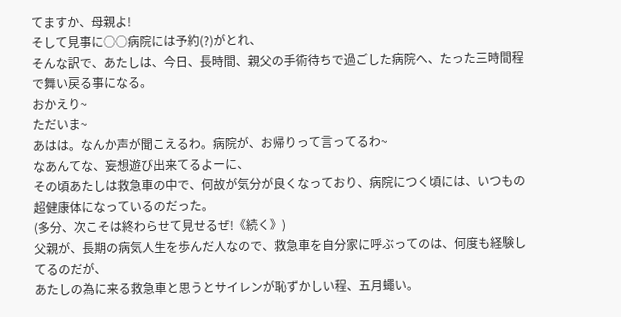てますか、母親よ!
そして見事に○○病院には予約(?)がとれ、
そんな訳で、あたしは、今日、長時間、親父の手術待ちで過ごした病院へ、たった三時間程で舞い戻る事になる。
おかえり~
ただいま~
あはは。なんか声が聞こえるわ。病院が、お帰りって言ってるわ~
なあんてな、妄想遊び出来てるよーに、
その頃あたしは救急車の中で、何故が気分が良くなっており、病院につく頃には、いつもの超健康体になっているのだった。
(多分、次こそは終わらせて見せるぜ!《続く》)
父親が、長期の病気人生を歩んだ人なので、救急車を自分家に呼ぶってのは、何度も経験してるのだが、
あたしの為に来る救急車と思うとサイレンが恥ずかしい程、五月蠅い。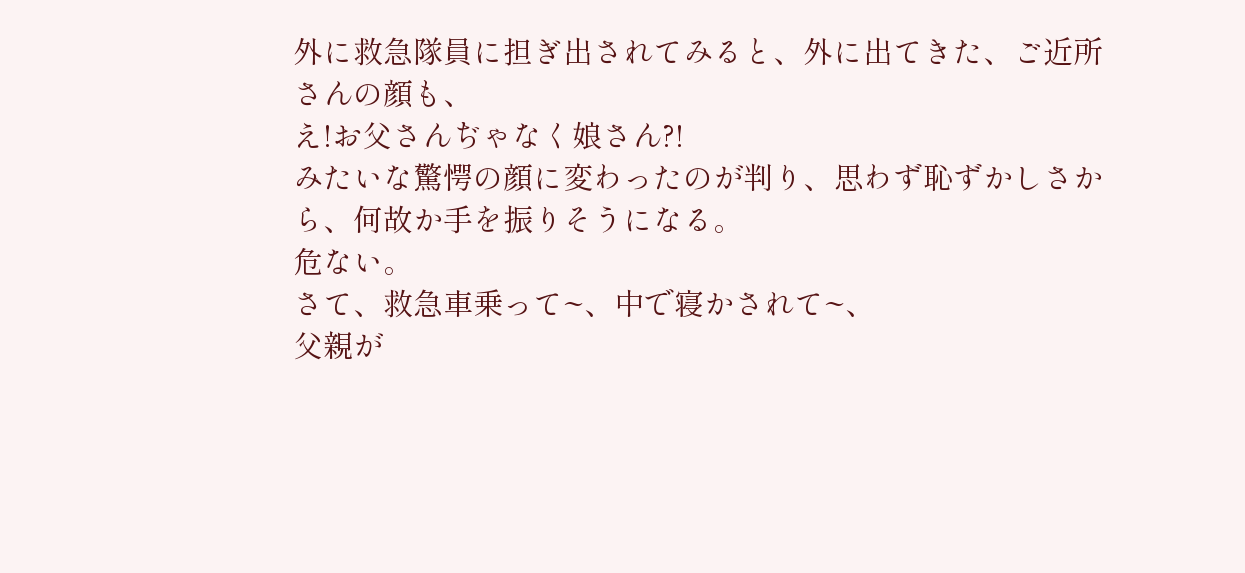外に救急隊員に担ぎ出されてみると、外に出てきた、ご近所さんの顔も、
え!お父さんぢゃなく娘さん?!
みたいな驚愕の顔に変わったのが判り、思わず恥ずかしさから、何故か手を振りそうになる。
危ない。
さて、救急車乗って~、中で寝かされて~、
父親が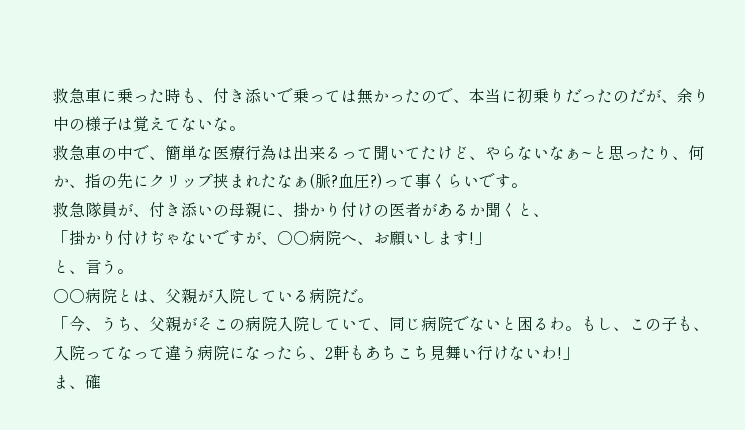救急車に乗った時も、付き添いで乗っては無かったので、本当に初乗りだったのだが、余り中の様子は覚えてないな。
救急車の中で、簡単な医療行為は出来るって聞いてたけど、やらないなぁ~と思ったり、何か、指の先にクリップ挟まれたなぁ(脈?血圧?)って事くらいです。
救急隊員が、付き添いの母親に、掛かり付けの医者があるか聞くと、
「掛かり付けぢゃないですが、○○病院へ、お願いします!」
と、言う。
○○病院とは、父親が入院している病院だ。
「今、うち、父親がそこの病院入院していて、同じ病院でないと困るわ。もし、この子も、入院ってなって違う病院になったら、2軒もあちこち見舞い行けないわ!」
ま、確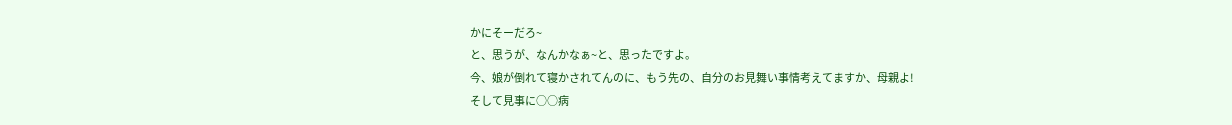かにそーだろ~
と、思うが、なんかなぁ~と、思ったですよ。
今、娘が倒れて寝かされてんのに、もう先の、自分のお見舞い事情考えてますか、母親よ!
そして見事に○○病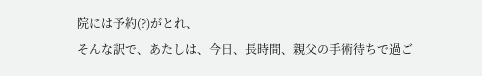院には予約(?)がとれ、
そんな訳で、あたしは、今日、長時間、親父の手術待ちで過ご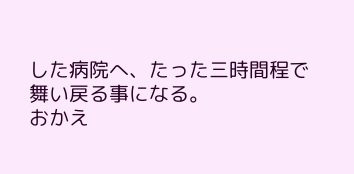した病院へ、たった三時間程で舞い戻る事になる。
おかえ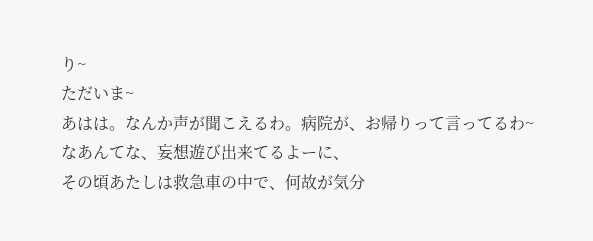り~
ただいま~
あはは。なんか声が聞こえるわ。病院が、お帰りって言ってるわ~
なあんてな、妄想遊び出来てるよーに、
その頃あたしは救急車の中で、何故が気分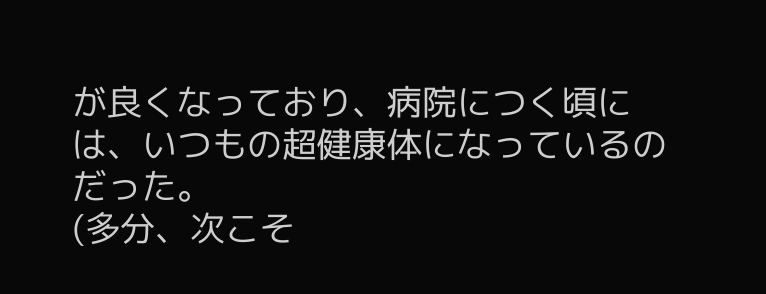が良くなっており、病院につく頃には、いつもの超健康体になっているのだった。
(多分、次こそ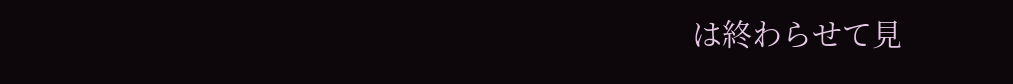は終わらせて見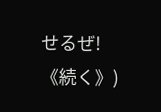せるぜ!《続く》)